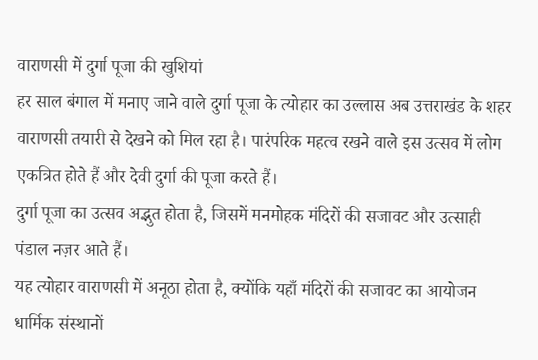वाराणसी में दुर्गा पूजा की खुशियां
हर साल बंगाल में मनाए जाने वाले दुर्गा पूजा के त्योहार का उल्लास अब उत्तराखंड के शहर वाराणसी तयारी से देखने को मिल रहा है। पारंपरिक महत्व रखने वाले इस उत्सव में लोग एकत्रित होते हैं और देवी दुर्गा की पूजा करते हैं।
दुर्गा पूजा का उत्सव अद्भुत होता है, जिसमें मनमोहक मंदिरों की सजावट और उत्साही पंडाल नज़र आते हैं।
यह त्योहार वाराणसी में अनूठा होता है, क्योंकि यहाँ मंदिरों की सजावट का आयोजन धार्मिक संस्थानों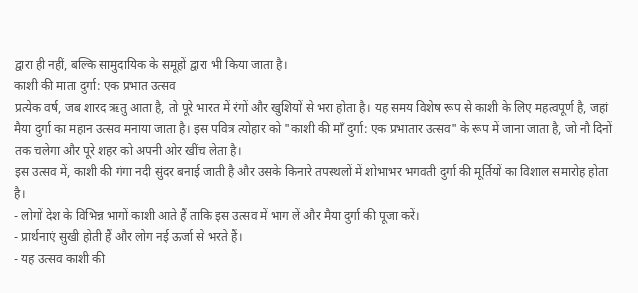द्वारा ही नहीं, बल्कि सामुदायिक के समूहों द्वारा भी किया जाता है।
काशी की माता दुर्गा: एक प्रभात उत्सव
प्रत्येक वर्ष, जब शारद ऋतु आता है, तो पूरे भारत में रंगों और खुशियों से भरा होता है। यह समय विशेष रूप से काशी के लिए महत्वपूर्ण है, जहां मैया दुर्गा का महान उत्सव मनाया जाता है। इस पवित्र त्योहार को "काशी की माँ दुर्गा: एक प्रभातार उत्सव" के रूप में जाना जाता है, जो नौ दिनों तक चलेगा और पूरे शहर को अपनी ओर खींच लेता है।
इस उत्सव में, काशी की गंगा नदी सुंदर बनाई जाती है और उसके किनारे तपस्थलों में शोभाभर भगवती दुर्गा की मूर्तियों का विशाल समारोह होता है।
- लोगों देश के विभिन्न भागों काशी आते हैं ताकि इस उत्सव में भाग लें और मैया दुर्गा की पूजा करें।
- प्रार्थनाएं सुखी होती हैं और लोग नई ऊर्जा से भरते हैं।
- यह उत्सव काशी की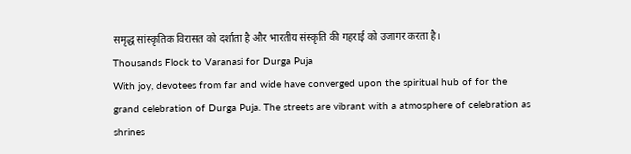समृद्ध सांस्कृतिक विरासत को दर्शाता है और भारतीय संस्कृति की गहराई को उजागर करता है।
Thousands Flock to Varanasi for Durga Puja
With joy, devotees from far and wide have converged upon the spiritual hub of for the grand celebration of Durga Puja. The streets are vibrant with a atmosphere of celebration as shrines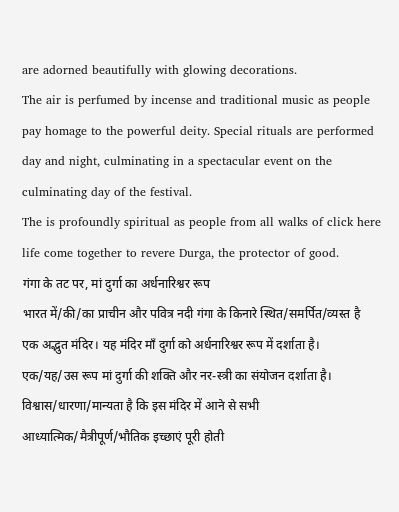are adorned beautifully with glowing decorations.
The air is perfumed by incense and traditional music as people pay homage to the powerful deity. Special rituals are performed day and night, culminating in a spectacular event on the culminating day of the festival.
The is profoundly spiritual as people from all walks of click here life come together to revere Durga, the protector of good.
गंगा के तट पर, मां दुर्गा का अर्धनारिश्वर रूप
भारत में/की/का प्राचीन और पवित्र नदी गंगा के किनारे स्थित/समर्पित/व्यस्त है एक अद्भुत मंदिर। यह मंदिर माँ दुर्गा को अर्धनारिश्वर रूप में दर्शाता है। एक/यह/उस रूप मां दुर्गा की शक्ति और नर-स्त्री का संयोजन दर्शाता है।
विश्वास/धारणा/मान्यता है कि इस मंदिर में आने से सभी आध्यात्मिक/मैत्रीपूर्ण/भौतिक इच्छाएं पूरी होती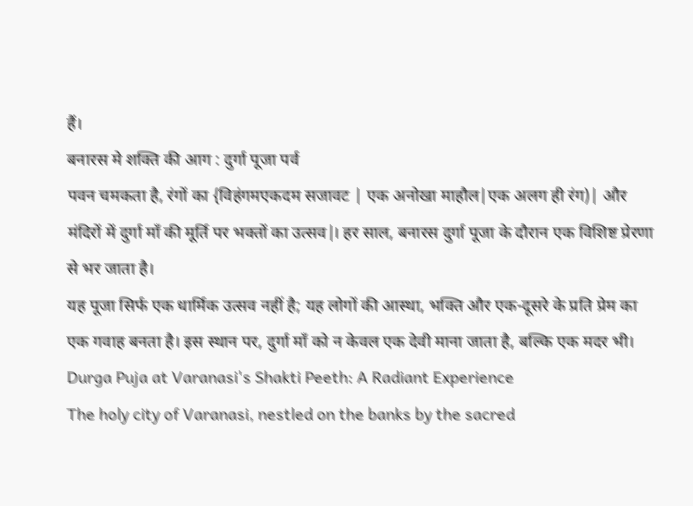हैं।
बनारस मे शक्ति की आग : दुर्गा पूजा पर्व
पवन चमकता है, रंगों का {विहंगमएकदम सजावट | एक अनोखा माहौल|एक अलग ही रंग)| और मंदिरों में दुर्गा माँ की मूर्ति पर भक्तों का उत्सव|। हर साल, बनारस दुर्गा पूजा के दौरान एक विशिष्ट प्रेरणा से भर जाता है।
यह पूजा सिर्फ एक धार्मिक उत्सव नहीं है; यह लोगों की आस्था, भक्ति और एक-दूसरे के प्रति प्रेम का एक गवाह बनता है। इस स्थान पर, दुर्गा माँ को न केवल एक देवी माना जाता है, बल्कि एक मदर भी।
Durga Puja at Varanasi's Shakti Peeth: A Radiant Experience
The holy city of Varanasi, nestled on the banks by the sacred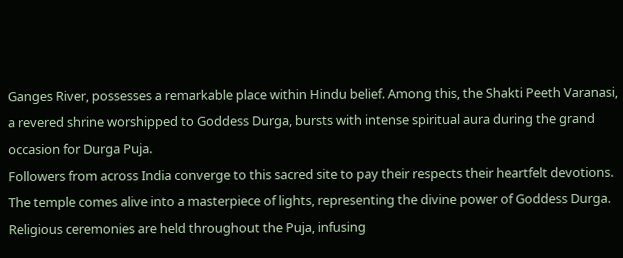Ganges River, possesses a remarkable place within Hindu belief. Among this, the Shakti Peeth Varanasi, a revered shrine worshipped to Goddess Durga, bursts with intense spiritual aura during the grand occasion for Durga Puja.
Followers from across India converge to this sacred site to pay their respects their heartfelt devotions. The temple comes alive into a masterpiece of lights, representing the divine power of Goddess Durga.
Religious ceremonies are held throughout the Puja, infusing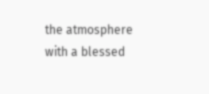the atmosphere with a blessed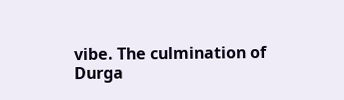vibe. The culmination of Durga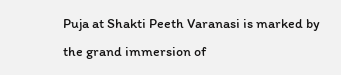Puja at Shakti Peeth Varanasi is marked by the grand immersion of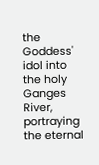the Goddess' idol into the holy Ganges River, portraying the eternal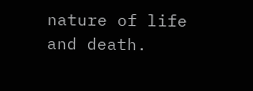nature of life and death.